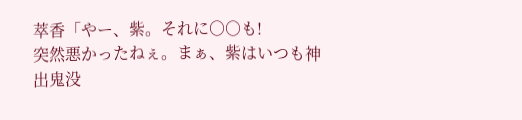萃香「やー、紫。それに○○も!
突然悪かったねぇ。まぁ、紫はいつも神出鬼没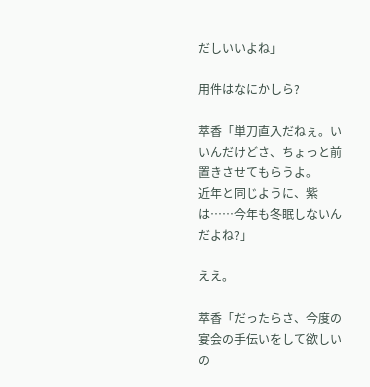だしいいよね」

用件はなにかしら?

萃香「単刀直入だねぇ。いいんだけどさ、ちょっと前置きさせてもらうよ。
近年と同じように、紫は……今年も冬眠しないんだよね?」

ええ。

萃香「だったらさ、今度の宴会の手伝いをして欲しいの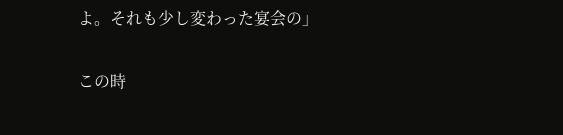よ。それも少し変わった宴会の」

この時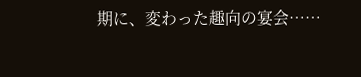期に、変わった趣向の宴会……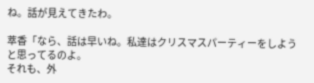ね。話が見えてきたわ。

萃香「なら、話は早いね。私達はクリスマスパーティーをしようと思ってるのよ。
それも、外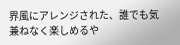界風にアレンジされた、誰でも気兼ねなく楽しめるや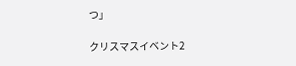つ」

クリスマスイベント2